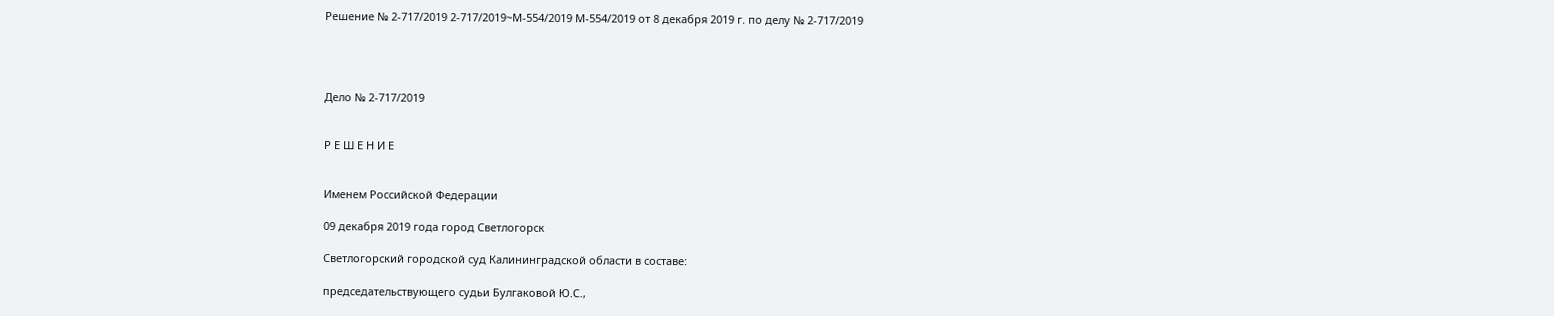Решение № 2-717/2019 2-717/2019~М-554/2019 М-554/2019 от 8 декабря 2019 г. по делу № 2-717/2019




Дело № 2-717/2019


Р Е Ш Е Н И Е


Именем Российской Федерации

09 декабря 2019 года город Светлогорск

Светлогорский городской суд Калининградской области в составе:

председательствующего судьи Булгаковой Ю.С.,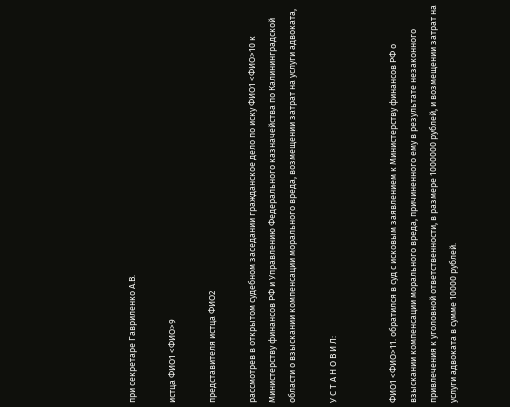при секретаре Гавриленко А.В.

истца ФИО1 <ФИО>9

представителя истца ФИО2

рассмотрев в открытом судебном заседании гражданское дело по иску ФИО1 <ФИО>10 к Министерству финансов РФ и Управлению Федерального казначейства по Калининградской области о взыскании компенсации морального вреда, возмещении затрат на услуги адвоката,

У С Т А Н О В И Л:


ФИО1 <ФИО>11. обратился в суд с исковым заявлением к Министерству финансов РФ о взыскании компенсации морального вреда, причиненного ему в результате незаконного привлечения к уголовной ответственности, в размере 1000000 рублей, и возмещении затрат на услуги адвоката в сумме 10000 рублей.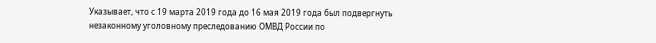Указывает, что с 19 марта 2019 года до 16 мая 2019 года был подвергнуть незаконному уголовному преследованию ОМВД России по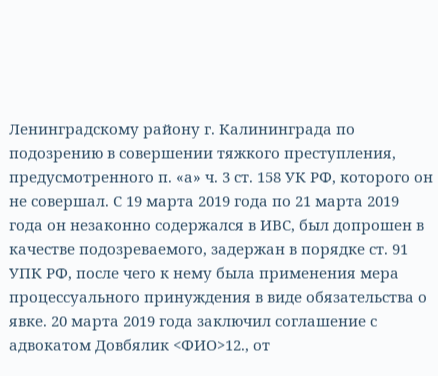Ленинградскому району г. Калининграда по подозрению в совершении тяжкого преступления, предусмотренного п. «а» ч. 3 ст. 158 УК РФ, которого он не совершал. С 19 марта 2019 года по 21 марта 2019 года он незаконно содержался в ИВС, был допрошен в качестве подозреваемого, задержан в порядке ст. 91 УПК РФ, после чего к нему была применения мера процессуального принуждения в виде обязательства о явке. 20 марта 2019 года заключил соглашение с адвокатом Довбялик <ФИО>12., от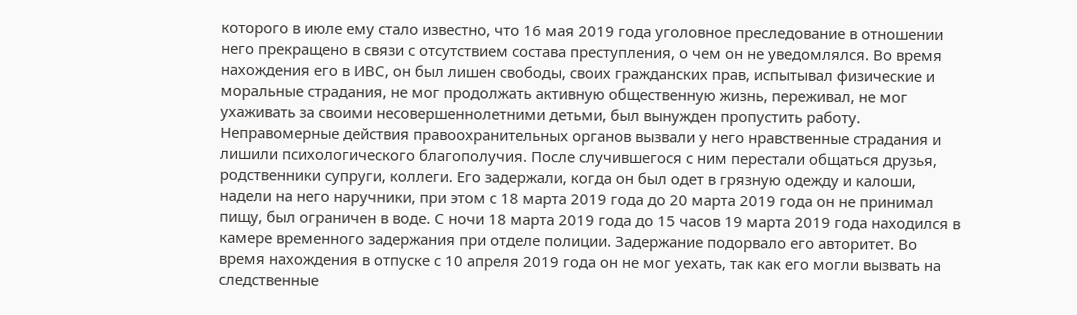которого в июле ему стало известно, что 16 мая 2019 года уголовное преследование в отношении него прекращено в связи с отсутствием состава преступления, о чем он не уведомлялся. Во время нахождения его в ИВС, он был лишен свободы, своих гражданских прав, испытывал физические и моральные страдания, не мог продолжать активную общественную жизнь, переживал, не мог ухаживать за своими несовершеннолетними детьми, был вынужден пропустить работу. Неправомерные действия правоохранительных органов вызвали у него нравственные страдания и лишили психологического благополучия. После случившегося с ним перестали общаться друзья, родственники супруги, коллеги. Его задержали, когда он был одет в грязную одежду и калоши, надели на него наручники, при этом с 18 марта 2019 года до 20 марта 2019 года он не принимал пищу, был ограничен в воде. С ночи 18 марта 2019 года до 15 часов 19 марта 2019 года находился в камере временного задержания при отделе полиции. Задержание подорвало его авторитет. Во время нахождения в отпуске с 10 апреля 2019 года он не мог уехать, так как его могли вызвать на следственные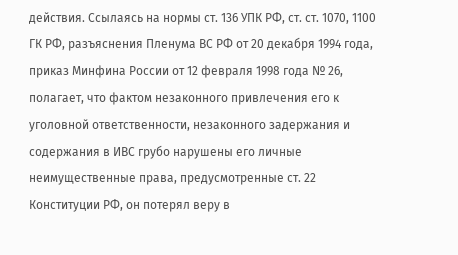действия. Ссылаясь на нормы ст. 136 УПК РФ, ст. ст. 1070, 1100 ГК РФ, разъяснения Пленума ВС РФ от 20 декабря 1994 года, приказ Минфина России от 12 февраля 1998 года № 26, полагает, что фактом незаконного привлечения его к уголовной ответственности, незаконного задержания и содержания в ИВС грубо нарушены его личные неимущественные права, предусмотренные ст. 22 Конституции РФ, он потерял веру в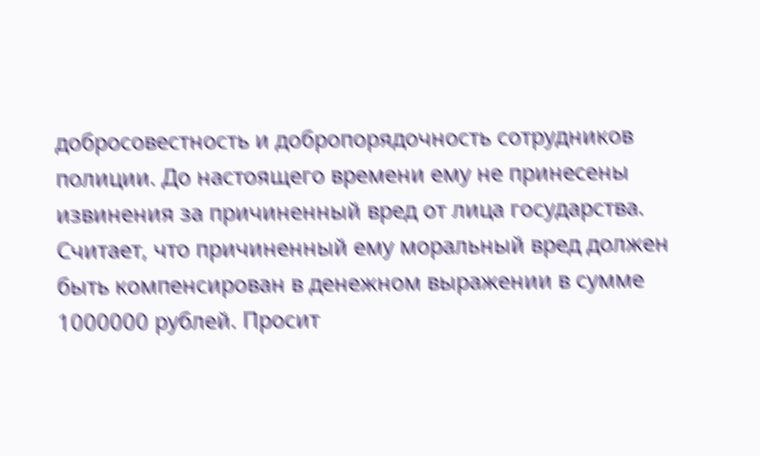добросовестность и добропорядочность сотрудников полиции. До настоящего времени ему не принесены извинения за причиненный вред от лица государства. Считает, что причиненный ему моральный вред должен быть компенсирован в денежном выражении в сумме 1000000 рублей. Просит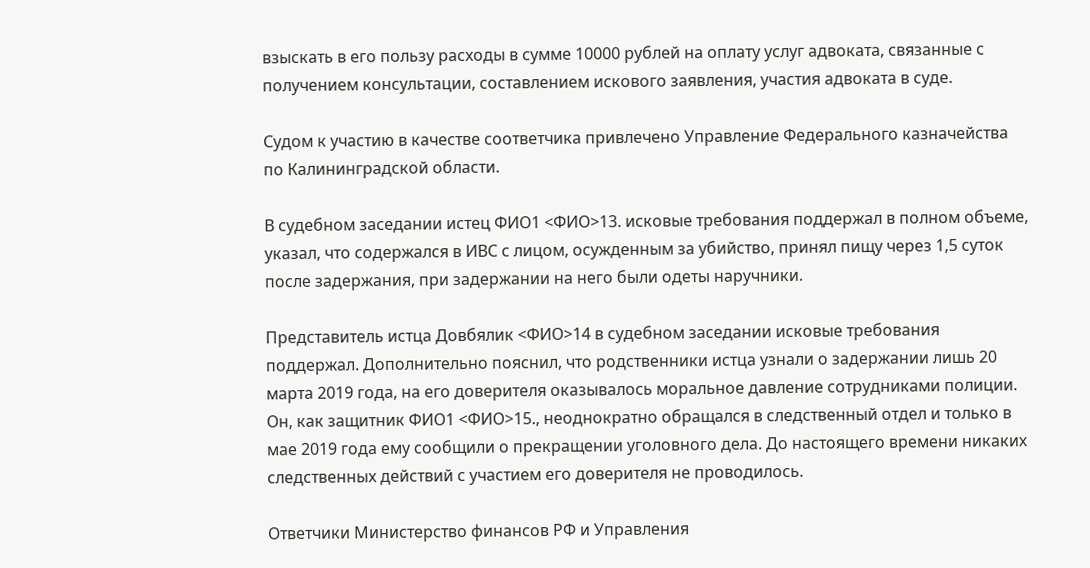взыскать в его пользу расходы в сумме 10000 рублей на оплату услуг адвоката, связанные с получением консультации, составлением искового заявления, участия адвоката в суде.

Судом к участию в качестве соответчика привлечено Управление Федерального казначейства по Калининградской области.

В судебном заседании истец ФИО1 <ФИО>13. исковые требования поддержал в полном объеме, указал, что содержался в ИВС с лицом, осужденным за убийство, принял пищу через 1,5 суток после задержания, при задержании на него были одеты наручники.

Представитель истца Довбялик <ФИО>14 в судебном заседании исковые требования поддержал. Дополнительно пояснил, что родственники истца узнали о задержании лишь 20 марта 2019 года, на его доверителя оказывалось моральное давление сотрудниками полиции. Он, как защитник ФИО1 <ФИО>15., неоднократно обращался в следственный отдел и только в мае 2019 года ему сообщили о прекращении уголовного дела. До настоящего времени никаких следственных действий с участием его доверителя не проводилось.

Ответчики Министерство финансов РФ и Управления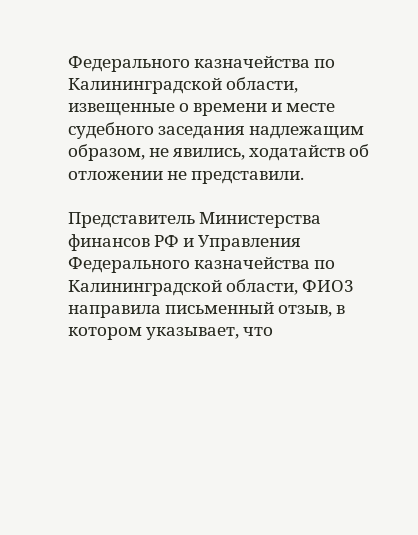Федерального казначейства по Калининградской области, извещенные о времени и месте судебного заседания надлежащим образом, не явились, ходатайств об отложении не представили.

Представитель Министерства финансов РФ и Управления Федерального казначейства по Калининградской области, ФИО3 направила письменный отзыв, в котором указывает, что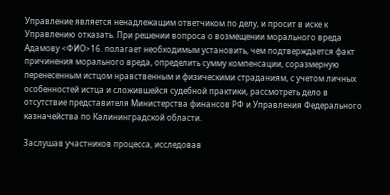Управление является ненадлежащим ответчиком по делу, и просит в иске к Управлению отказать. При решении вопроса о возмещении морального вреда Адамову <ФИО>16. полагает необходимым установить, чем подтверждается факт причинения морального вреда, определить сумму компенсации, соразмерную перенесенным истцом нравственным и физическими страданиям, с учетом личных особенностей истца и сложившейся судебной практики, рассмотреть дело в отсутствие представителя Министерства финансов РФ и Управления Федерального казначейства по Калининградской области.

Заслушав участников процесса, исследовав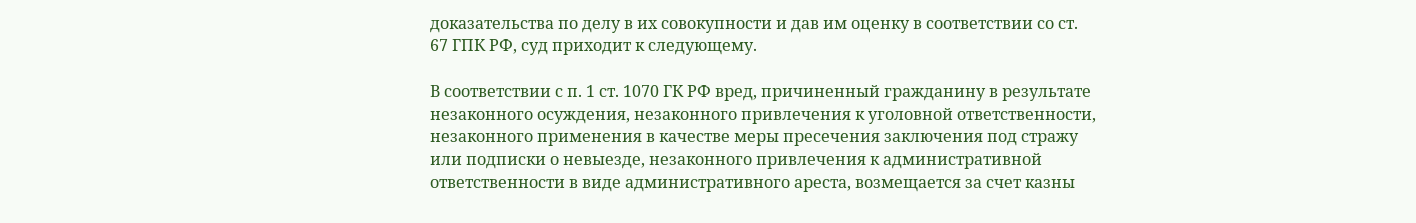доказательства по делу в их совокупности и дав им оценку в соответствии со ст. 67 ГПК РФ, суд приходит к следующему.

В соответствии с п. 1 ст. 1070 ГК РФ вред, причиненный гражданину в результате незаконного осуждения, незаконного привлечения к уголовной ответственности, незаконного применения в качестве меры пресечения заключения под стражу или подписки о невыезде, незаконного привлечения к административной ответственности в виде административного ареста, возмещается за счет казны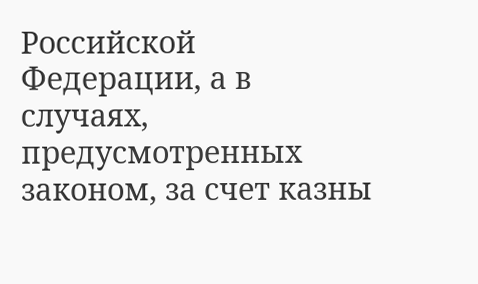Российской Федерации, а в случаях, предусмотренных законом, за счет казны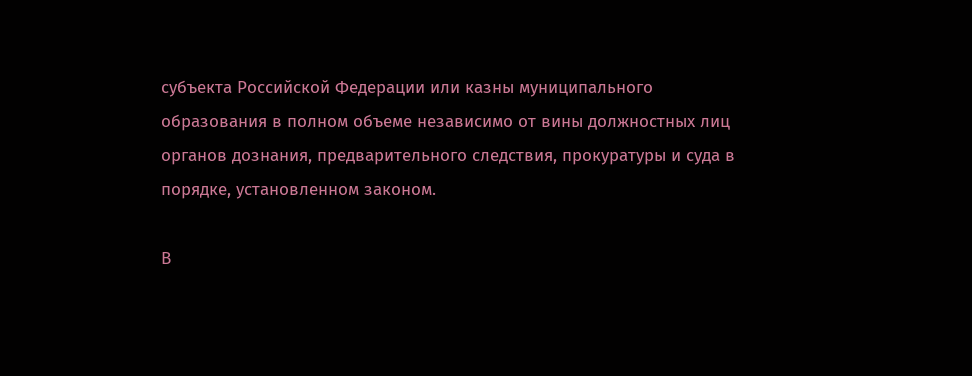субъекта Российской Федерации или казны муниципального образования в полном объеме независимо от вины должностных лиц органов дознания, предварительного следствия, прокуратуры и суда в порядке, установленном законом.

В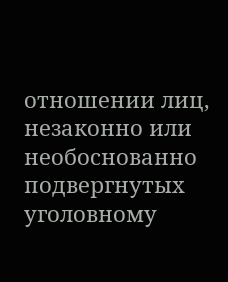отношении лиц, незаконно или необоснованно подвергнутых уголовному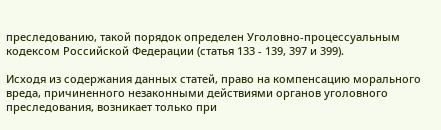преследованию, такой порядок определен Уголовно-процессуальным кодексом Российской Федерации (статья 133 - 139, 397 и 399).

Исходя из содержания данных статей, право на компенсацию морального вреда, причиненного незаконными действиями органов уголовного преследования, возникает только при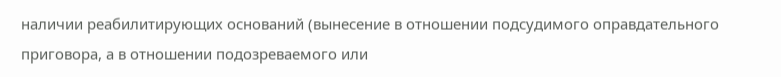наличии реабилитирующих оснований (вынесение в отношении подсудимого оправдательного приговора, а в отношении подозреваемого или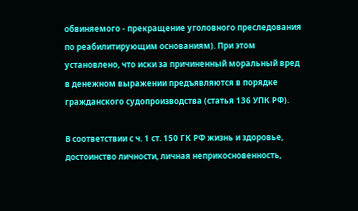обвиняемого - прекращение уголовного преследования по реабилитирующим основаниям). При этом установлено, что иски за причиненный моральный вред в денежном выражении предъявляются в порядке гражданского судопроизводства (статья 136 УПК РФ).

В соответствии с ч. 1 ст. 150 ГК РФ жизнь и здоровье, достоинство личности, личная неприкосновенность,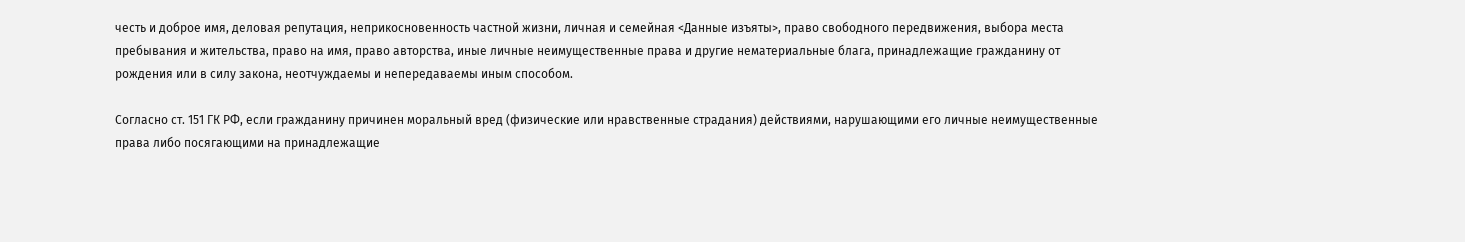честь и доброе имя, деловая репутация, неприкосновенность частной жизни, личная и семейная <Данные изъяты>, право свободного передвижения, выбора места пребывания и жительства, право на имя, право авторства, иные личные неимущественные права и другие нематериальные блага, принадлежащие гражданину от рождения или в силу закона, неотчуждаемы и непередаваемы иным способом.

Согласно ст. 151 ГК РФ, если гражданину причинен моральный вред (физические или нравственные страдания) действиями, нарушающими его личные неимущественные права либо посягающими на принадлежащие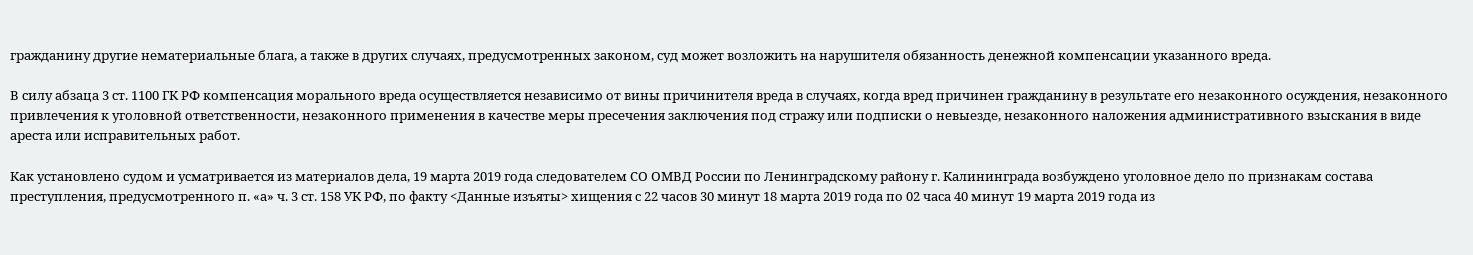гражданину другие нематериальные блага, а также в других случаях, предусмотренных законом, суд может возложить на нарушителя обязанность денежной компенсации указанного вреда.

В силу абзаца 3 ст. 1100 ГК РФ компенсация морального вреда осуществляется независимо от вины причинителя вреда в случаях, когда вред причинен гражданину в результате его незаконного осуждения, незаконного привлечения к уголовной ответственности, незаконного применения в качестве меры пресечения заключения под стражу или подписки о невыезде, незаконного наложения административного взыскания в виде ареста или исправительных работ.

Как установлено судом и усматривается из материалов дела, 19 марта 2019 года следователем СО ОМВД России по Ленинградскому району г. Калининграда возбуждено уголовное дело по признакам состава преступления, предусмотренного п. «а» ч. 3 ст. 158 УК РФ, по факту <Данные изъяты> хищения с 22 часов 30 минут 18 марта 2019 года по 02 часа 40 минут 19 марта 2019 года из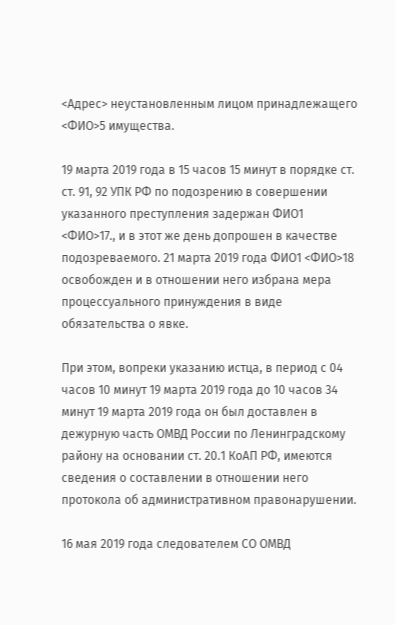<Адрес> неустановленным лицом принадлежащего <ФИО>5 имущества.

19 марта 2019 года в 15 часов 15 минут в порядке ст. ст. 91, 92 УПК РФ по подозрению в совершении указанного преступления задержан ФИО1 <ФИО>17., и в этот же день допрошен в качестве подозреваемого. 21 марта 2019 года ФИО1 <ФИО>18 освобожден и в отношении него избрана мера процессуального принуждения в виде обязательства о явке.

При этом, вопреки указанию истца, в период с 04 часов 10 минут 19 марта 2019 года до 10 часов 34 минут 19 марта 2019 года он был доставлен в дежурную часть ОМВД России по Ленинградскому району на основании ст. 20.1 КоАП РФ, имеются сведения о составлении в отношении него протокола об административном правонарушении.

16 мая 2019 года следователем СО ОМВД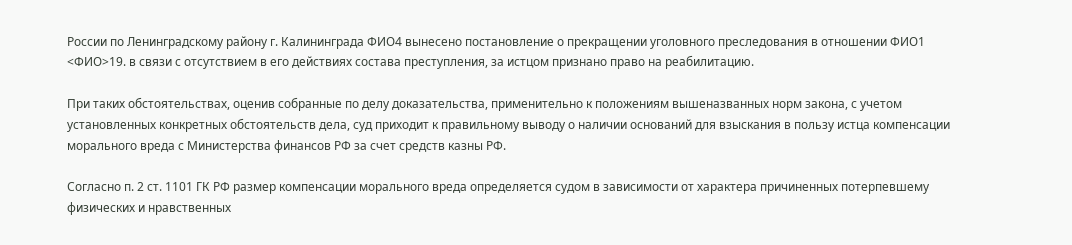России по Ленинградскому району г. Калининграда ФИО4 вынесено постановление о прекращении уголовного преследования в отношении ФИО1 <ФИО>19. в связи с отсутствием в его действиях состава преступления, за истцом признано право на реабилитацию.

При таких обстоятельствах, оценив собранные по делу доказательства, применительно к положениям вышеназванных норм закона, с учетом установленных конкретных обстоятельств дела, суд приходит к правильному выводу о наличии оснований для взыскания в пользу истца компенсации морального вреда с Министерства финансов РФ за счет средств казны РФ.

Согласно п. 2 ст. 1101 ГК РФ размер компенсации морального вреда определяется судом в зависимости от характера причиненных потерпевшему физических и нравственных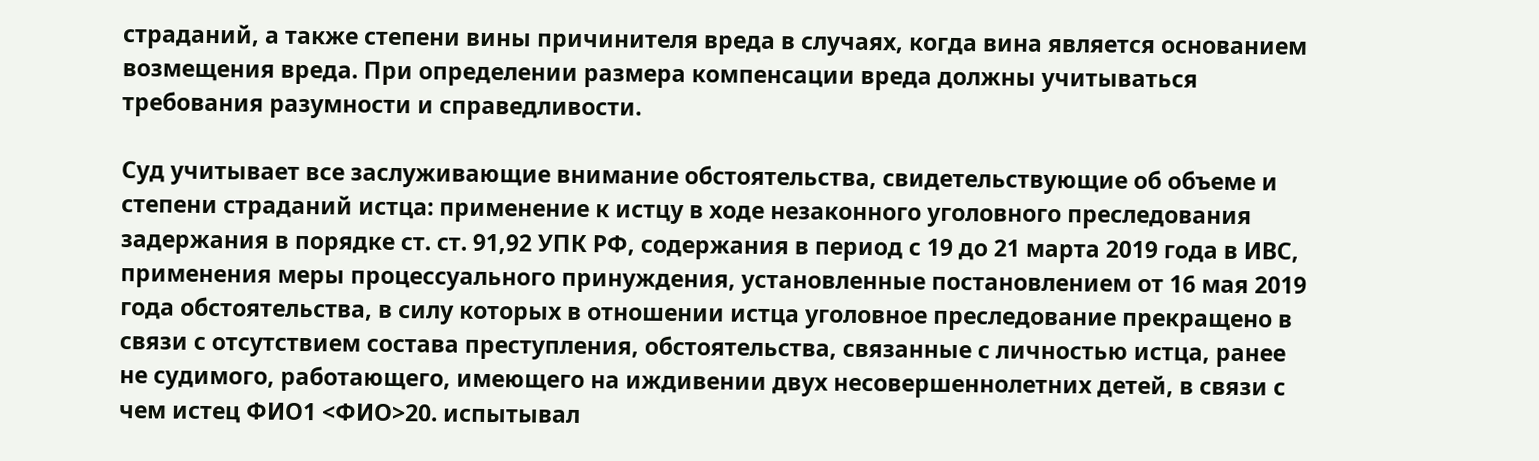страданий, а также степени вины причинителя вреда в случаях, когда вина является основанием возмещения вреда. При определении размера компенсации вреда должны учитываться требования разумности и справедливости.

Суд учитывает все заслуживающие внимание обстоятельства, свидетельствующие об объеме и степени страданий истца: применение к истцу в ходе незаконного уголовного преследования задержания в порядке ст. ст. 91,92 УПК РФ, содержания в период с 19 до 21 марта 2019 года в ИВС, применения меры процессуального принуждения, установленные постановлением от 16 мая 2019 года обстоятельства, в силу которых в отношении истца уголовное преследование прекращено в связи с отсутствием состава преступления, обстоятельства, связанные с личностью истца, ранее не судимого, работающего, имеющего на иждивении двух несовершеннолетних детей, в связи с чем истец ФИО1 <ФИО>20. испытывал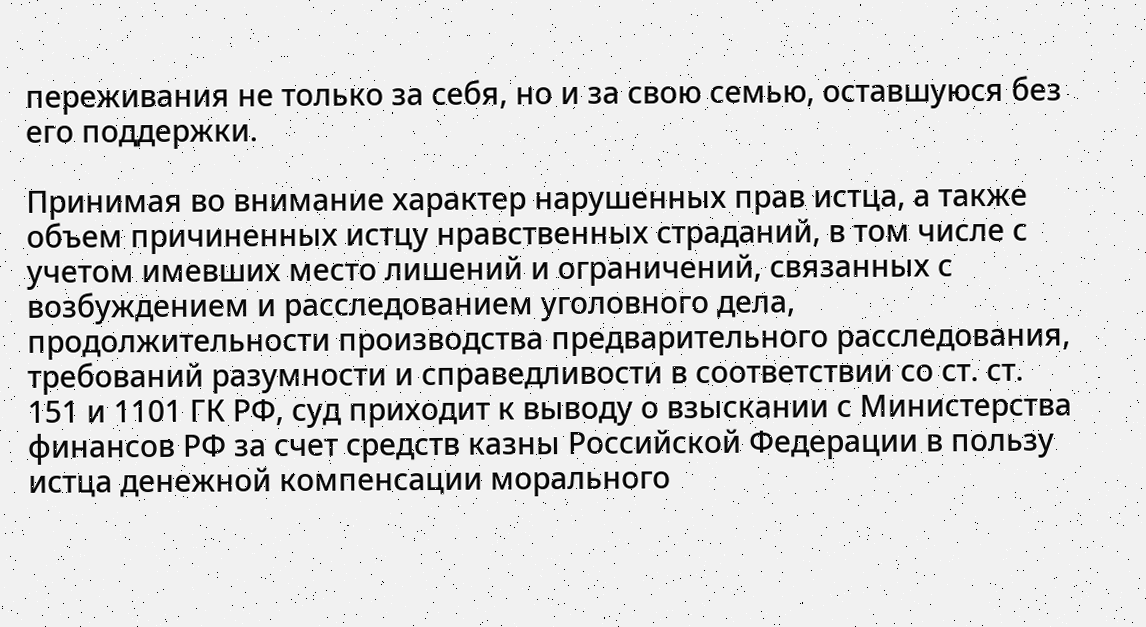переживания не только за себя, но и за свою семью, оставшуюся без его поддержки.

Принимая во внимание характер нарушенных прав истца, а также объем причиненных истцу нравственных страданий, в том числе с учетом имевших место лишений и ограничений, связанных с возбуждением и расследованием уголовного дела, продолжительности производства предварительного расследования, требований разумности и справедливости в соответствии со ст. ст. 151 и 1101 ГК РФ, суд приходит к выводу о взыскании с Министерства финансов РФ за счет средств казны Российской Федерации в пользу истца денежной компенсации морального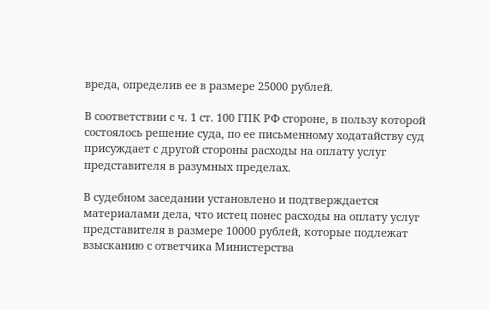вреда, определив ее в размере 25000 рублей.

В соответствии с ч. 1 ст. 100 ГПК РФ стороне, в пользу которой состоялось решение суда, по ее письменному ходатайству суд присуждает с другой стороны расходы на оплату услуг представителя в разумных пределах.

В судебном заседании установлено и подтверждается материалами дела, что истец понес расходы на оплату услуг представителя в размере 10000 рублей, которые подлежат взысканию с ответчика Министерства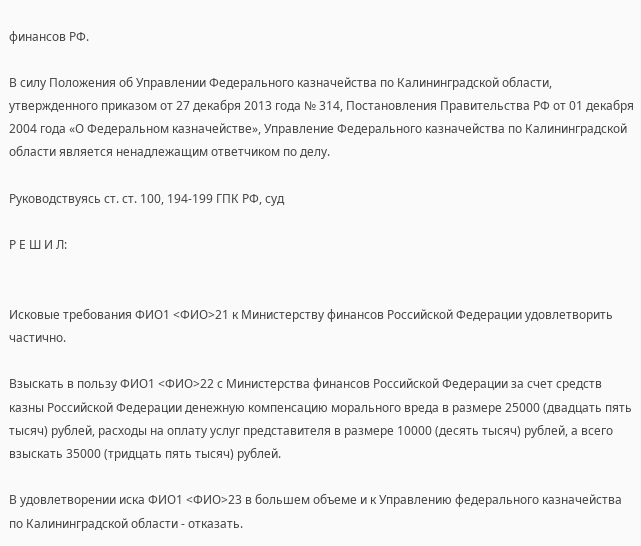финансов РФ.

В силу Положения об Управлении Федерального казначейства по Калининградской области, утвержденного приказом от 27 декабря 2013 года № 314, Постановления Правительства РФ от 01 декабря 2004 года «О Федеральном казначействе», Управление Федерального казначейства по Калининградской области является ненадлежащим ответчиком по делу.

Руководствуясь ст. ст. 100, 194-199 ГПК РФ, суд

Р Е Ш И Л:


Исковые требования ФИО1 <ФИО>21 к Министерству финансов Российской Федерации удовлетворить частично.

Взыскать в пользу ФИО1 <ФИО>22 с Министерства финансов Российской Федерации за счет средств казны Российской Федерации денежную компенсацию морального вреда в размере 25000 (двадцать пять тысяч) рублей, расходы на оплату услуг представителя в размере 10000 (десять тысяч) рублей, а всего взыскать 35000 (тридцать пять тысяч) рублей.

В удовлетворении иска ФИО1 <ФИО>23 в большем объеме и к Управлению федерального казначейства по Калининградской области - отказать.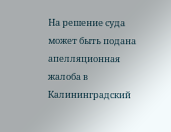На решение суда может быть подана апелляционная жалоба в Калининградский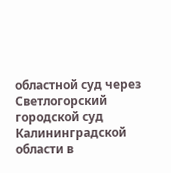областной суд через Светлогорский городской суд Калининградской области в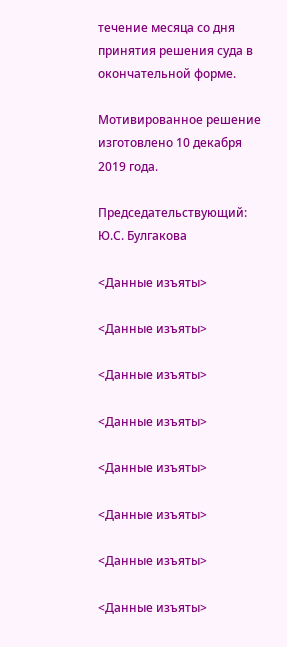течение месяца со дня принятия решения суда в окончательной форме.

Мотивированное решение изготовлено 10 декабря 2019 года.

Председательствующий: Ю.С. Булгакова

<Данные изъяты>

<Данные изъяты>

<Данные изъяты>

<Данные изъяты>

<Данные изъяты>

<Данные изъяты>

<Данные изъяты>

<Данные изъяты>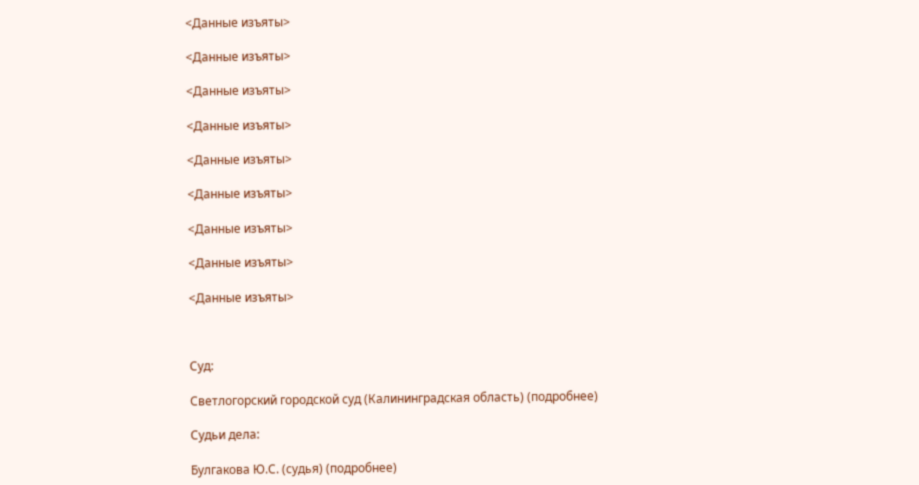<Данные изъяты>

<Данные изъяты>

<Данные изъяты>

<Данные изъяты>

<Данные изъяты>

<Данные изъяты>

<Данные изъяты>

<Данные изъяты>

<Данные изъяты>



Суд:

Светлогорский городской суд (Калининградская область) (подробнее)

Судьи дела:

Булгакова Ю.С. (судья) (подробнее)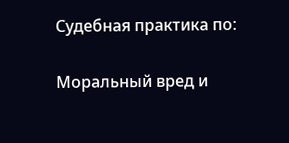Судебная практика по:

Моральный вред и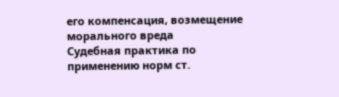его компенсация, возмещение морального вреда
Судебная практика по применению норм ст.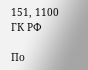151, 1100 ГК РФ

По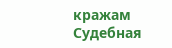кражам
Судебная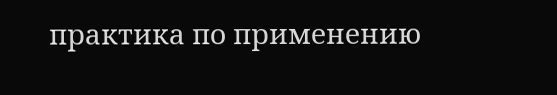практика по применению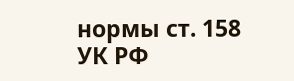нормы ст. 158 УК РФ